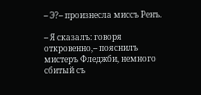-- Э?-- произнесла миссъ Ренъ.

-- Я сказалъ: говоря откровенно,-- пояснилъ мистеръ Фледжби, немного сбитый съ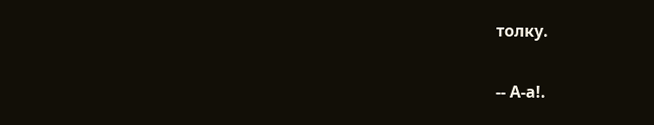толку.

-- А-а!.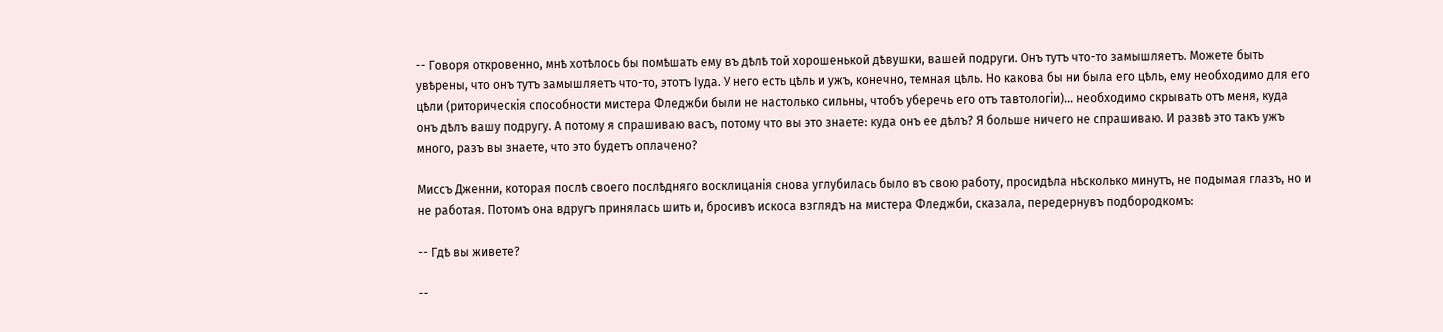-- Говоря откровенно, мнѣ хотѣлось бы помѣшать ему въ дѣлѣ той хорошенькой дѣвушки, вашей подруги. Онъ тутъ что-то замышляетъ. Можете быть увѣрены, что онъ тутъ замышляетъ что-то, этотъ Іуда. У него есть цѣль и ужъ, конечно, темная цѣль. Но какова бы ни была его цѣль, ему необходимо для его цѣли (риторическія способности мистера Фледжби были не настолько сильны, чтобъ уберечь его отъ тавтологіи)... необходимо скрывать отъ меня, куда онъ дѣлъ вашу подругу. А потому я спрашиваю васъ, потому что вы это знаете: куда онъ ее дѣлъ? Я больше ничего не спрашиваю. И развѣ это такъ ужъ много, разъ вы знаете, что это будетъ оплачено?

Миссъ Дженни, которая послѣ своего послѣдняго восклицанія снова углубилась было въ свою работу, просидѣла нѣсколько минутъ, не подымая глазъ, но и не работая. Потомъ она вдругъ принялась шить и, бросивъ искоса взглядъ на мистера Фледжби, сказала, передернувъ подбородкомъ:

-- Гдѣ вы живете?

--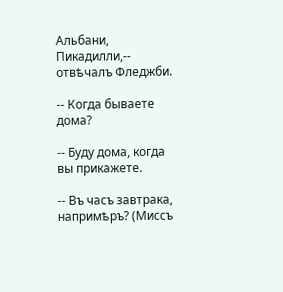Альбани, Пикадилли,-- отвѣчалъ Фледжби.

-- Когда бываете дома?

-- Буду дома, когда вы прикажете.

-- Въ часъ завтрака, напримѣръ? (Миссъ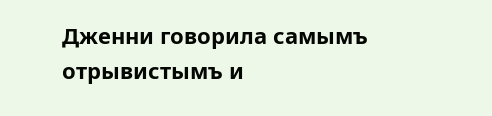Дженни говорила самымъ отрывистымъ и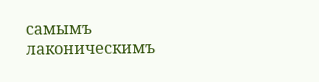самымъ лаконическимъ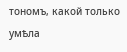тономъ, какой только умѣла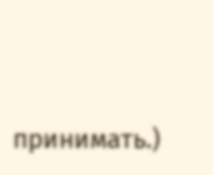принимать.)